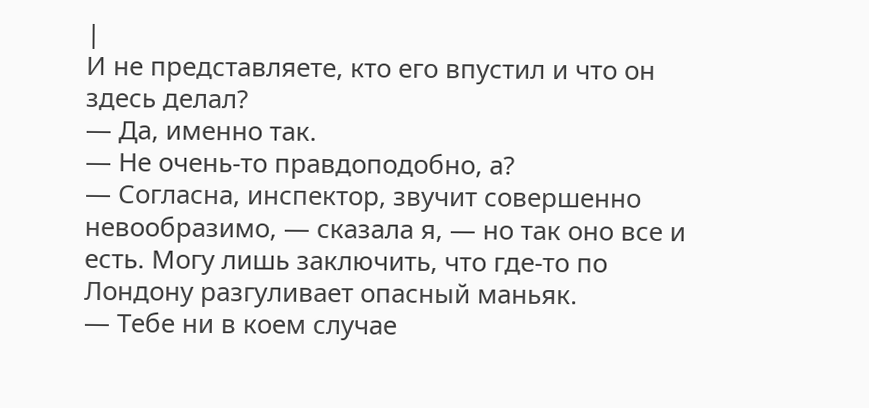|
И не представляете, кто его впустил и что он здесь делал?
— Да, именно так.
— Не очень-то правдоподобно, а?
— Согласна, инспектор, звучит совершенно невообразимо, — сказала я, — но так оно все и есть. Могу лишь заключить, что где-то по Лондону разгуливает опасный маньяк.
— Тебе ни в коем случае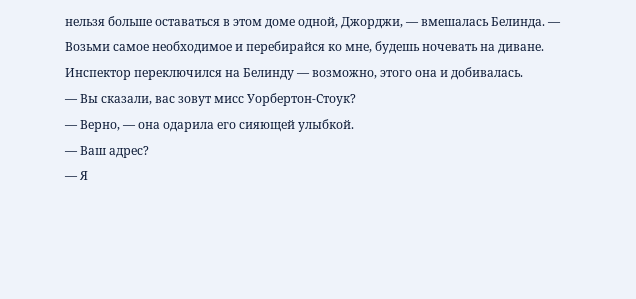нельзя больше оставаться в этом доме одной, Джорджи, — вмешалась Белинда. — Возьми самое необходимое и перебирайся ко мне, будешь ночевать на диване.
Инспектор переключился на Белинду — возможно, этого она и добивалась.
— Вы сказали, вас зовут мисс Уорбертон-Стоук?
— Верно, — она одарила его сияющей улыбкой.
— Ваш адрес?
— Я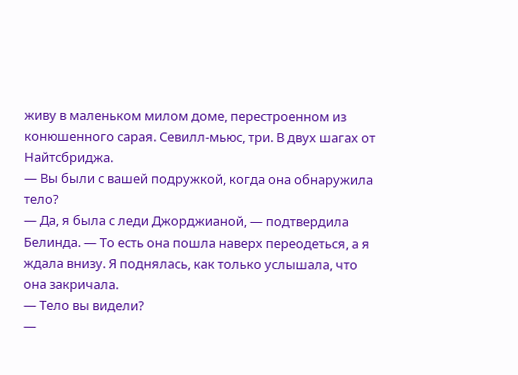живу в маленьком милом доме, перестроенном из конюшенного сарая. Севилл-мьюс, три. В двух шагах от Найтсбриджа.
— Вы были с вашей подружкой, когда она обнаружила тело?
— Да, я была с леди Джорджианой, — подтвердила Белинда. — То есть она пошла наверх переодеться, а я ждала внизу. Я поднялась, как только услышала, что она закричала.
— Тело вы видели?
—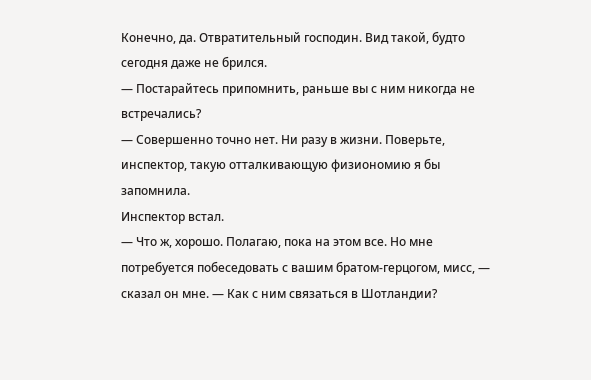Конечно, да. Отвратительный господин. Вид такой, будто сегодня даже не брился.
— Постарайтесь припомнить, раньше вы с ним никогда не встречались?
— Совершенно точно нет. Ни разу в жизни. Поверьте, инспектор, такую отталкивающую физиономию я бы запомнила.
Инспектор встал.
— Что ж, хорошо. Полагаю, пока на этом все. Но мне потребуется побеседовать с вашим братом-герцогом, мисс, — сказал он мне. — Как с ним связаться в Шотландии?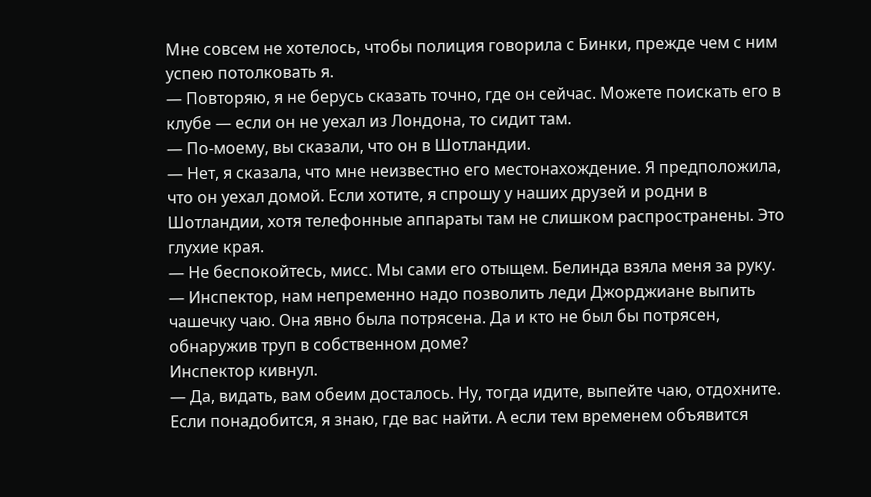Мне совсем не хотелось, чтобы полиция говорила с Бинки, прежде чем с ним успею потолковать я.
— Повторяю, я не берусь сказать точно, где он сейчас. Можете поискать его в клубе — если он не уехал из Лондона, то сидит там.
— По-моему, вы сказали, что он в Шотландии.
— Нет, я сказала, что мне неизвестно его местонахождение. Я предположила, что он уехал домой. Если хотите, я спрошу у наших друзей и родни в Шотландии, хотя телефонные аппараты там не слишком распространены. Это глухие края.
— Не беспокойтесь, мисс. Мы сами его отыщем. Белинда взяла меня за руку.
— Инспектор, нам непременно надо позволить леди Джорджиане выпить чашечку чаю. Она явно была потрясена. Да и кто не был бы потрясен, обнаружив труп в собственном доме?
Инспектор кивнул.
— Да, видать, вам обеим досталось. Ну, тогда идите, выпейте чаю, отдохните. Если понадобится, я знаю, где вас найти. А если тем временем объявится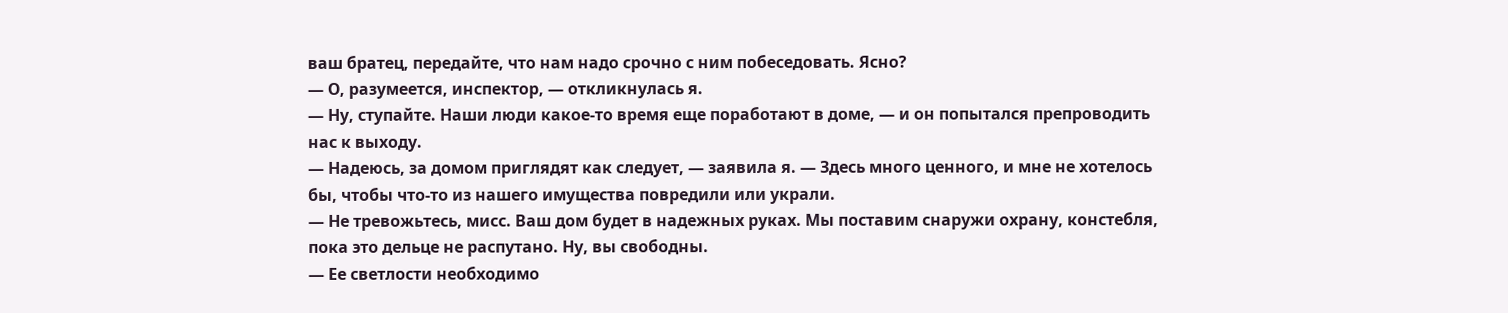ваш братец, передайте, что нам надо срочно с ним побеседовать. Ясно?
— О, разумеется, инспектор, — откликнулась я.
— Ну, ступайте. Наши люди какое-то время еще поработают в доме, — и он попытался препроводить нас к выходу.
— Надеюсь, за домом приглядят как следует, — заявила я. — Здесь много ценного, и мне не хотелось бы, чтобы что-то из нашего имущества повредили или украли.
— Не тревожьтесь, мисс. Ваш дом будет в надежных руках. Мы поставим снаружи охрану, констебля, пока это дельце не распутано. Ну, вы свободны.
— Ее светлости необходимо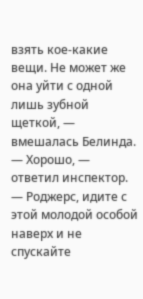взять кое-какие вещи. Не может же она уйти с одной лишь зубной щеткой, — вмешалась Белинда.
— Хорошо, — ответил инспектор. — Роджерс, идите с этой молодой особой наверх и не спускайте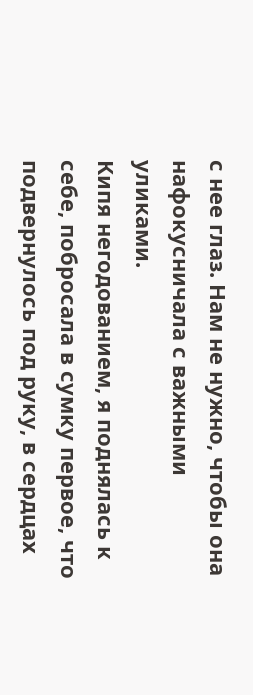с нее глаз. Нам не нужно, чтобы она нафокусничала с важными уликами.
Кипя негодованием, я поднялась к себе, побросала в сумку первое, что подвернулось под руку, в сердцах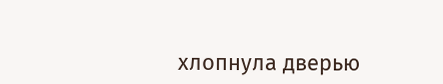хлопнула дверью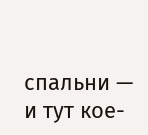спальни — и тут кое-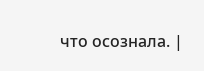что осознала. |